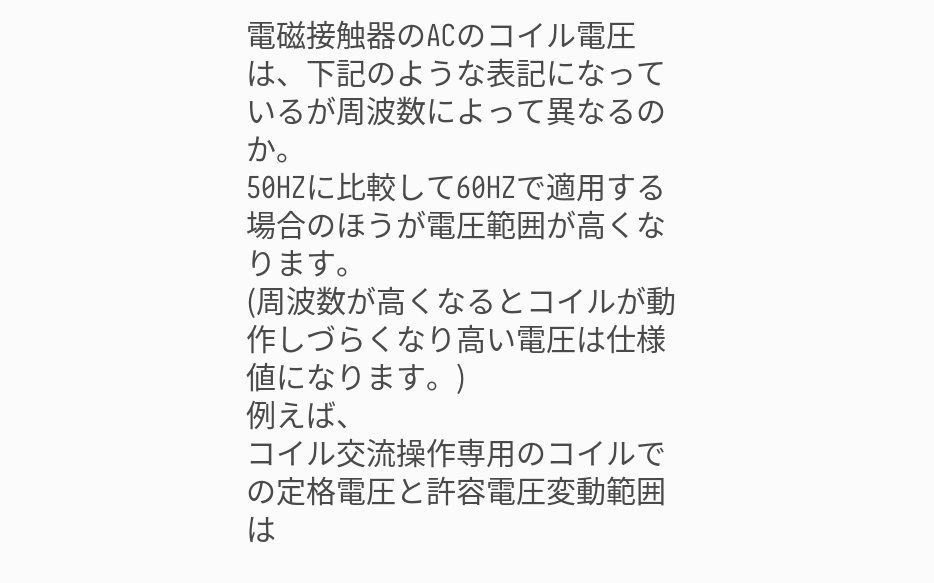電磁接触器のACのコイル電圧は、下記のような表記になっているが周波数によって異なるのか。
50HZに比較して60HZで適用する場合のほうが電圧範囲が高くなります。
(周波数が高くなるとコイルが動作しづらくなり高い電圧は仕様値になります。)
例えば、
コイル交流操作専用のコイルでの定格電圧と許容電圧変動範囲は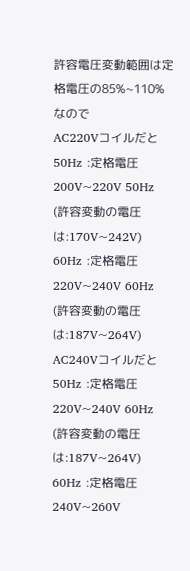許容電圧変動範囲は定格電圧の85%~110%なので
AC220Vコイルだと
50Hz :定格電圧200V~220V 50Hz (許容変動の電圧は:170V~242V)
60Hz :定格電圧220V~240V 60Hz (許容変動の電圧は:187V~264V)
AC240Vコイルだと
50Hz :定格電圧220V~240V 60Hz (許容変動の電圧は:187V~264V)
60Hz :定格電圧240V~260V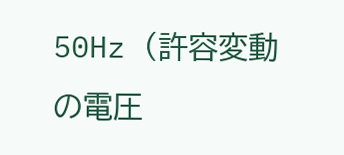50Hz (許容変動の電圧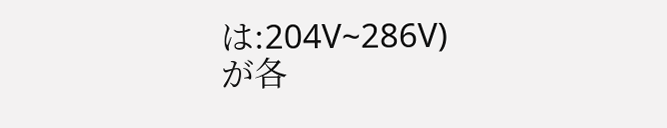は:204V~286V)
が各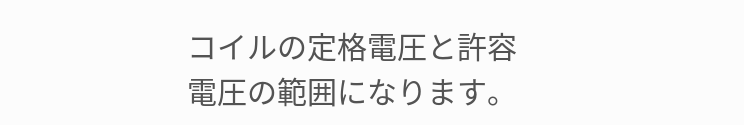コイルの定格電圧と許容電圧の範囲になります。